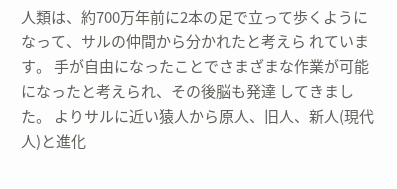人類は、約700万年前に2本の足で立って歩くようになって、サルの仲間から分かれたと考えら れています。 手が自由になったことでさまざまな作業が可能になったと考えられ、その後脳も発達 してきました。 よりサルに近い猿人から原人、旧人、新人(現代人)と進化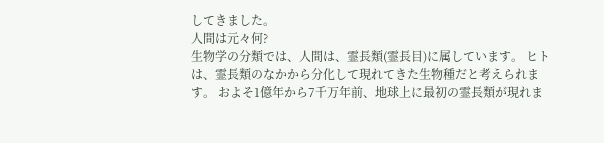してきました。
人間は元々何?
生物学の分類では、人間は、霊長類(霊長目)に属しています。 ヒトは、霊長類のなかから分化して現れてきた生物種だと考えられます。 およそ1億年から7千万年前、地球上に最初の霊長類が現れま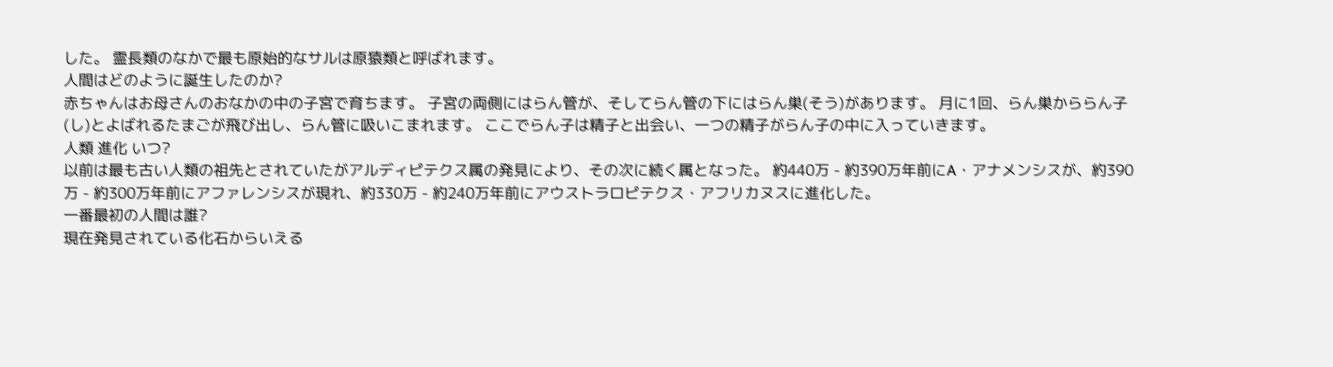した。 霊長類のなかで最も原始的なサルは原猿類と呼ばれます。
人間はどのように誕生したのか?
赤ちゃんはお母さんのおなかの中の子宮で育ちます。 子宮の両側にはらん管が、そしてらん管の下にはらん巣(そう)があります。 月に1回、らん巣かららん子(し)とよばれるたまごが飛び出し、らん管に吸いこまれます。 ここでらん子は精子と出会い、一つの精子がらん子の中に入っていきます。
人類 進化 いつ?
以前は最も古い人類の祖先とされていたがアルディピテクス属の発見により、その次に続く属となった。 約440万 - 約390万年前にA・アナメンシスが、約390万 - 約300万年前にアファレンシスが現れ、約330万 - 約240万年前にアウストラロピテクス・アフリカヌスに進化した。
一番最初の人間は誰?
現在発見されている化石からいえる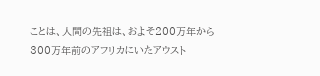ことは、人間の先祖は、およそ200万年から300万年前のアフリカにいたアウスト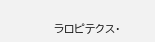ラロピテクス・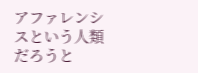アファレンシスという人類だろうと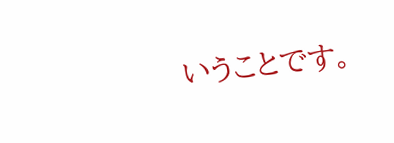いうことです。